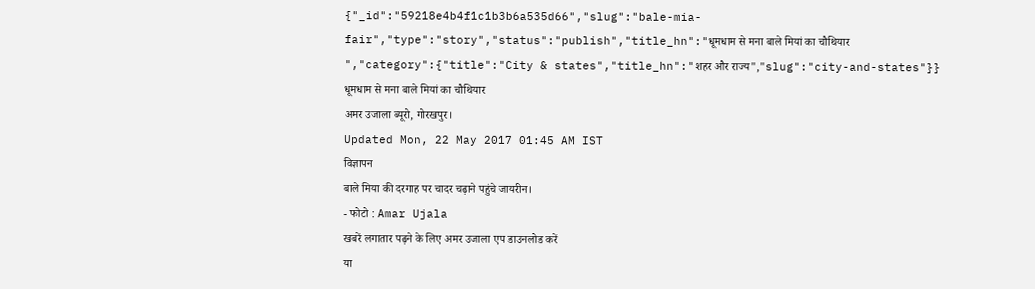{"_id":"59218e4b4f1c1b3b6a535d66","slug":"bale-mia-fair","type":"story","status":"publish","title_hn":"धूमधाम से मना बाले मियां का चौथियार ","category":{"title":"City & states","title_hn":"शहर और राज्य","slug":"city-and-states"}}
धूमधाम से मना बाले मियां का चौथियार
अमर उजाला ब्यूरो, गोरखपुर।
Updated Mon, 22 May 2017 01:45 AM IST
विज्ञापन
बाले मिया की दरगाह पर चादर चढ़ाने पहुंचे जायरीन।
- फोटो : Amar Ujala
खबरें लगातार पढ़ने के लिए अमर उजाला एप डाउनलोड करें
या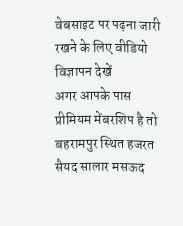वेबसाइट पर पढ़ना जारी रखने के लिए वीडियो विज्ञापन देखें
अगर आपके पास प्रीमियम मेंबरशिप है तो
बहरामपुर स्थित हजरत सैयद सालार मसऊद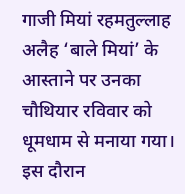गाजी मियां रहमतुल्लाह अलैह ‘बाले मियां’ के आस्ताने पर उनका चौथियार रविवार को धूमधाम से मनाया गया। इस दौरान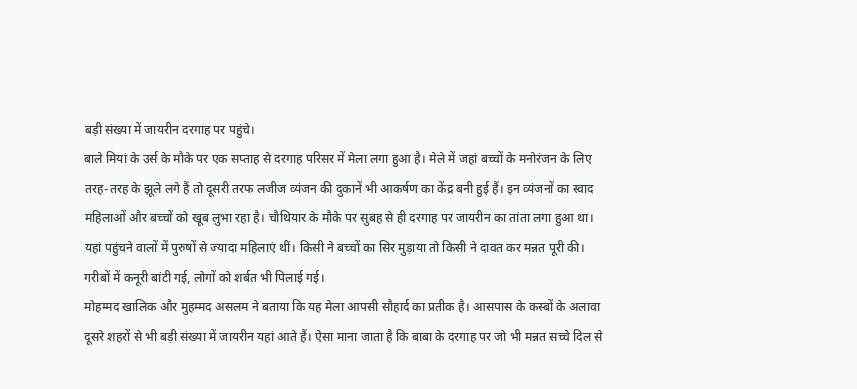बड़ी संख्या में जायरीन दरगाह पर पहुंचे।
बाले मियां के उर्स के मौके पर एक सप्ताह से दरगाह परिसर में मेला लगा हुआ है। मेले में जहां बच्चों के मनोरंजन के लिए तरह-तरह के झूले लगे हैं तो दूसरी तरफ लजीज व्यंजन की दुकानें भी आकर्षण का केंद्र बनी हुई हैं। इन व्यंजनों का स्वाद महिलाओं और बच्चों को खूब लुभा रहा है। चौथियार के मौके पर सुबह से ही दरगाह पर जायरीन का तांता लगा हुआ था। यहां पहुंचने वालों में पुरुषों से ज्यादा महिलाएं थीं। किसी ने बच्चों का सिर मुड़ाया तो किसी ने दावत कर मन्नत पूरी की। गरीबों में कनूरी बांटी गई, लोगों को शर्बत भी पिलाई गई।
मोहम्मद खालिक और मुहम्मद असलम ने बताया कि यह मेला आपसी सौहार्द का प्रतीक है। आसपास के कस्बों के अलावा दूसरे शहरों से भी बड़ी संख्या में जायरीन यहां आते हैं। ऐसा माना जाता है कि बाबा के दरगाह पर जो भी मन्नत सच्चे दिल से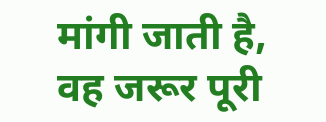मांगी जाती है, वह जरूर पूरी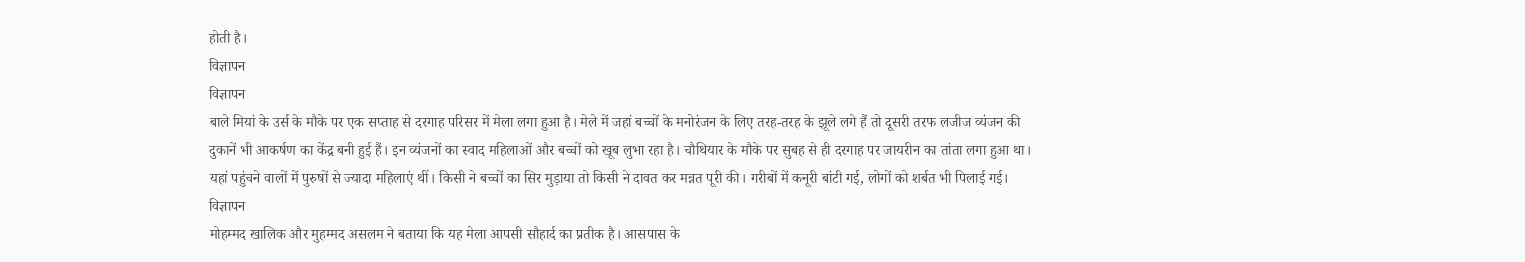होती है।
विज्ञापन
विज्ञापन
बाले मियां के उर्स के मौके पर एक सप्ताह से दरगाह परिसर में मेला लगा हुआ है। मेले में जहां बच्चों के मनोरंजन के लिए तरह-तरह के झूले लगे हैं तो दूसरी तरफ लजीज व्यंजन की दुकानें भी आकर्षण का केंद्र बनी हुई हैं। इन व्यंजनों का स्वाद महिलाओं और बच्चों को खूब लुभा रहा है। चौथियार के मौके पर सुबह से ही दरगाह पर जायरीन का तांता लगा हुआ था। यहां पहुंचने वालों में पुरुषों से ज्यादा महिलाएं थीं। किसी ने बच्चों का सिर मुड़ाया तो किसी ने दावत कर मन्नत पूरी की। गरीबों में कनूरी बांटी गई, लोगों को शर्बत भी पिलाई गई।
विज्ञापन
मोहम्मद खालिक और मुहम्मद असलम ने बताया कि यह मेला आपसी सौहार्द का प्रतीक है। आसपास के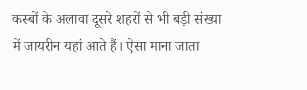कस्बों के अलावा दूसरे शहरों से भी बड़ी संख्या में जायरीन यहां आते हैं। ऐसा माना जाता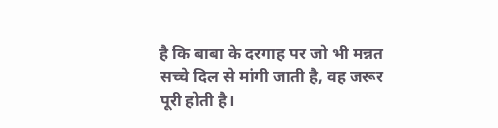है कि बाबा के दरगाह पर जो भी मन्नत सच्चे दिल से मांगी जाती है, वह जरूर पूरी होती है।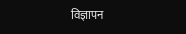विज्ञापन